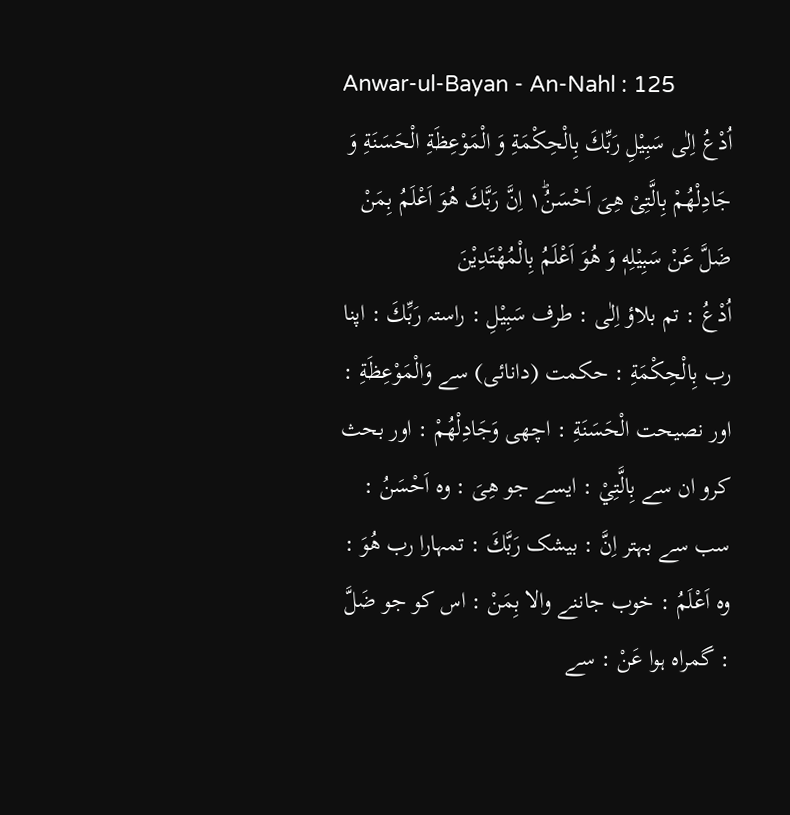Anwar-ul-Bayan - An-Nahl : 125
اُدْعُ اِلٰى سَبِیْلِ رَبِّكَ بِالْحِكْمَةِ وَ الْمَوْعِظَةِ الْحَسَنَةِ وَ جَادِلْهُمْ بِالَّتِیْ هِیَ اَحْسَنُ١ؕ اِنَّ رَبَّكَ هُوَ اَعْلَمُ بِمَنْ ضَلَّ عَنْ سَبِیْلِهٖ وَ هُوَ اَعْلَمُ بِالْمُهْتَدِیْنَ
اُدْعُ : تم بلاؤ اِلٰى : طرف سَبِيْلِ : راستہ رَبِّكَ : اپنا رب بِالْحِكْمَةِ : حکمت (دانائی) سے وَالْمَوْعِظَةِ : اور نصیحت الْحَسَنَةِ : اچھی وَجَادِلْهُمْ : اور بحث کرو ان سے بِالَّتِيْ : ایسے جو هِىَ : وہ اَحْسَنُ : سب سے بہتر اِنَّ : بیشک رَبَّكَ : تمہارا رب هُوَ : وہ اَعْلَمُ : خوب جاننے والا بِمَنْ : اس کو جو ضَلَّ : گمراہ ہوا عَنْ : سے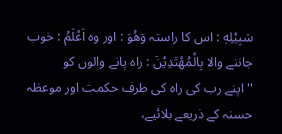سَبِيْلِهٖ : اس کا راستہ وَهُوَ : اور وہ اَعْلَمُ : خوب جاننے والا بِالْمُهْتَدِيْنَ : راہ پانے والوں کو
'' اپنے رب کی راہ کی طرف حکمت اور موعظہ حسنہ کے ذریعے بلائیے،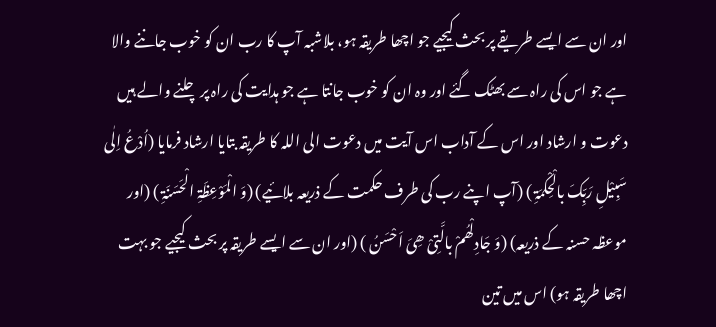اور ان سے ایسے طریقے پر بحث کیجیے جو اچھا طریقہ ہو، بلاشبہ آپ کا رب ان کو خوب جاننے والا ہے جو اس کی راہ سے بھٹک گئے اور وہ ان کو خوب جانتا ہے جو ہدایت کی راہ پر چلنے والے ہیں
دعوت و ارشاد اور اس کے آداب اس آیت میں دعوت الی اللہ کا طریقہ بتایا ارشاد فرمایا (اُدْعُ اِلٰی سَبِیْلِ رَبِّکَ بالْحِکْمَۃِ ) (آپ اپنے رب کی طرف حکمت کے ذریعہ بلائیے) (وَ الْمَوْعِظَۃِ الْحَسَنَۃِ ) (اور موعظہ حسنہ کے ذریعہ) (وَ جَادِلْھُمْ بالَّتِیْ ھِیَ اَحْسَنُ ) (اور ان سے ایسے طریقہ پر بحث کیجیے جو بہت اچھا طریقہ ہو) اس میں تین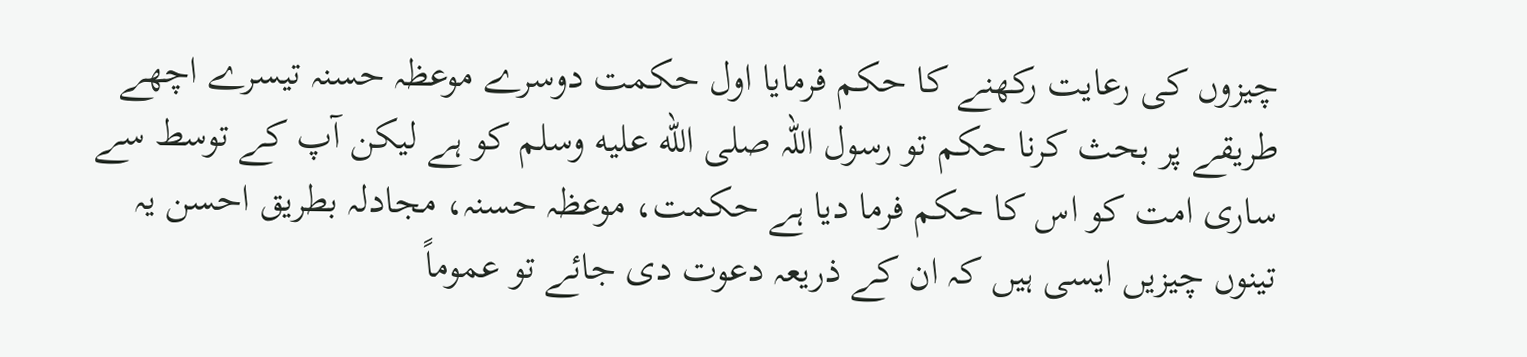چیزوں کی رعایت رکھنے کا حکم فرمایا اول حکمت دوسرے موعظہ حسنہ تیسرے اچھے طریقے پر بحث کرنا حکم تو رسول اللہ صلى الله عليه وسلم کو ہے لیکن آپ کے توسط سے ساری امت کو اس کا حکم فرما دیا ہے حکمت، موعظہ حسنہ، مجادلہ بطریق احسن یہ تینوں چیزیں ایسی ہیں کہ ان کے ذریعہ دعوت دی جائے تو عموماً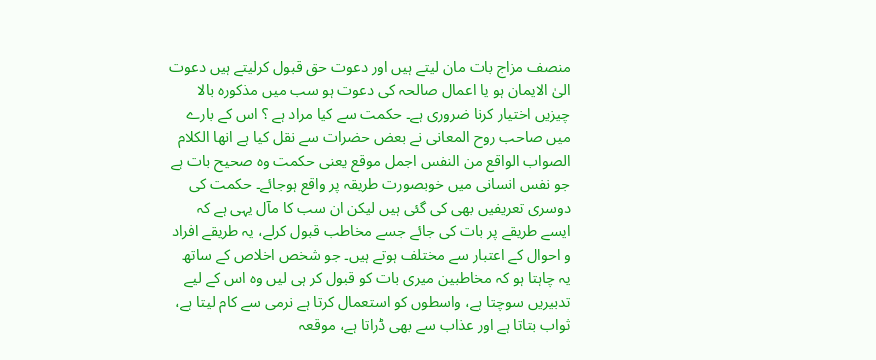منصف مزاج بات مان لیتے ہیں اور دعوت حق قبول کرلیتے ہیں دعوت الیٰ الایمان ہو یا اعمال صالحہ کی دعوت ہو سب میں مذکورہ بالا چیزیں اختیار کرنا ضروری ہے۔ حکمت سے کیا مراد ہے ؟ اس کے بارے میں صاحب روح المعانی نے بعض حضرات سے نقل کیا ہے انھا الکلام الصواب الواقع من النفس اجمل موقع یعنی حکمت وہ صحیح بات ہے جو نفس انسانی میں خوبصورت طریقہ پر واقع ہوجائے۔ حکمت کی دوسری تعریفیں بھی کی گئی ہیں لیکن ان سب کا مآل یہی ہے کہ ایسے طریقے پر بات کی جائے جسے مخاطب قبول کرلے، یہ طریقے افراد و احوال کے اعتبار سے مختلف ہوتے ہیں۔ جو شخص اخلاص کے ساتھ یہ چاہتا ہو کہ مخاطبین میری بات کو قبول کر ہی لیں وہ اس کے لیے تدبیریں سوچتا ہے، واسطوں کو استعمال کرتا ہے نرمی سے کام لیتا ہے، ثواب بتاتا ہے اور عذاب سے بھی ڈراتا ہے، موقعہ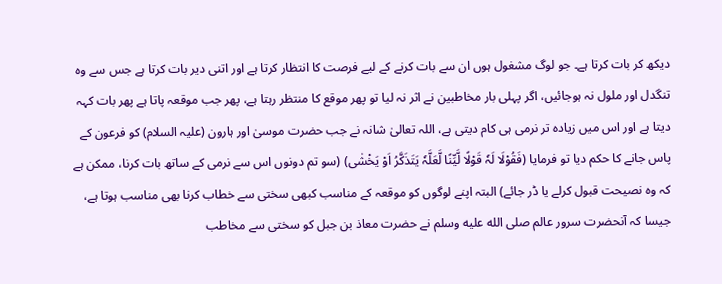دیکھ کر بات کرتا ہے۔ جو لوگ مشغول ہوں ان سے بات کرنے کے لیے فرصت کا انتظار کرتا ہے اور اتنی دیر بات کرتا ہے جس سے وہ تنگدل اور ملول نہ ہوجائیں، اگر پہلی بار مخاطبین نے اثر نہ لیا تو پھر موقع کا منتظر رہتا ہے، پھر جب موقعہ پاتا ہے پھر بات کہہ دیتا ہے اور اس میں زیادہ تر نرمی ہی کام دیتی ہے، اللہ تعالیٰ شانہ نے جب حضرت موسیٰ اور ہارون (علیہ السلام) کو فرعون کے پاس جانے کا حکم دیا تو فرمایا (فَقُوْلَا لَہٗ قَوْلًا لَّیِّنًا لَّعَلَّہٗ یَتَذَکَّرُ اَوْ یَخْشٰی) (سو تم دونوں اس سے نرمی کے ساتھ بات کرنا، ممکن ہے کہ وہ نصیحت قبول کرلے یا ڈر جائے) البتہ اپنے لوگوں کو موقعہ کے مناسب کبھی سختی سے خطاب کرنا بھی مناسب ہوتا ہے، جیسا کہ آنحضرت سرور عالم صلى الله عليه وسلم نے حضرت معاذ بن جبل کو سختی سے مخاطب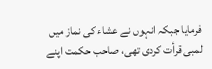فرمایا جبکہ انہوں نے عشاء کی نماز میں لمبی قرأت کردی تھی، صاحب حکمت اپنے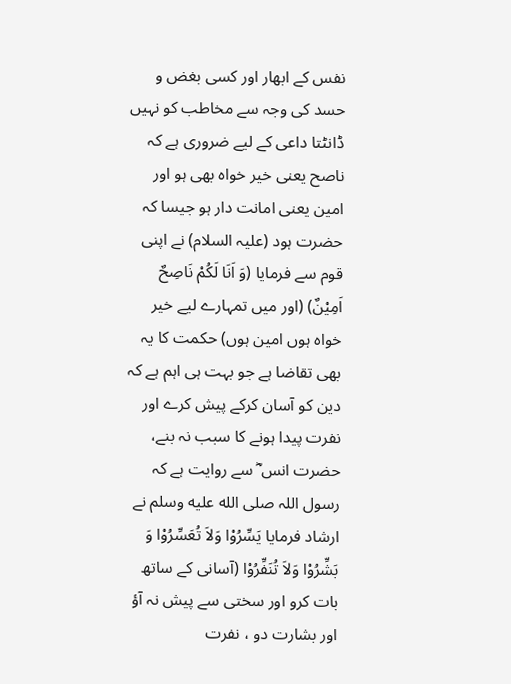نفس کے ابھار اور کسی بغض و حسد کی وجہ سے مخاطب کو نہیں ڈانٹتا داعی کے لیے ضروری ہے کہ ناصح یعنی خیر خواہ بھی ہو اور امین یعنی امانت دار ہو جیسا کہ حضرت ہود (علیہ السلام) نے اپنی قوم سے فرمایا (وَ اَنَا لَکُمْ نَاصِحٌ اَمِیْنٌ) (اور میں تمہارے لیے خیر خواہ ہوں امین ہوں) حکمت کا یہ بھی تقاضا ہے جو بہت ہی اہم ہے کہ دین کو آسان کرکے پیش کرے اور نفرت پیدا ہونے کا سبب نہ بنے، حضرت انس ؓ سے روایت ہے کہ رسول اللہ صلى الله عليه وسلم نے ارشاد فرمایا یَسِّرُوْا وَلاَ تُعَسِّرُوْا وَ بَشِّرُوْا وَلاَ تُنَفِّرُوْا (آسانی کے ساتھ بات کرو اور سختی سے پیش نہ آؤ اور بشارت دو ، نفرت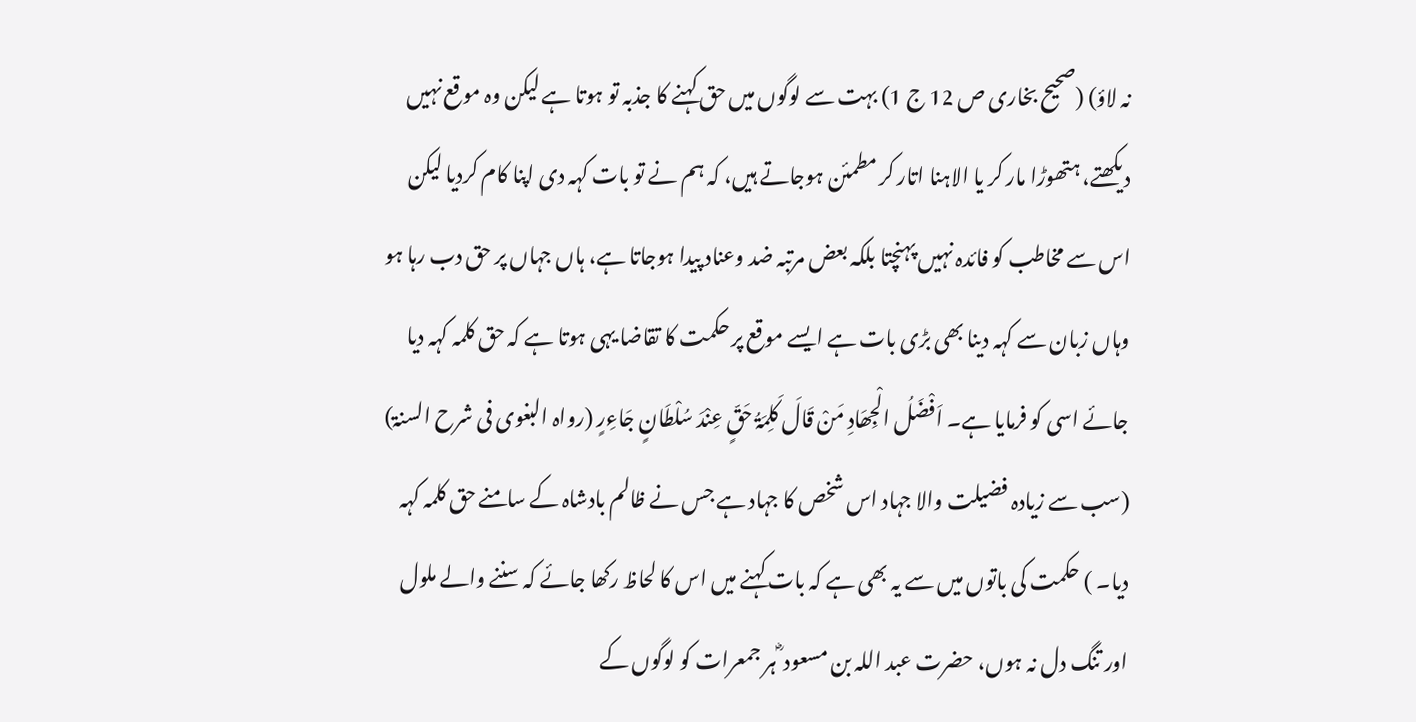نہ لاؤ) (صحیح بخاری ص 12 ج 1) بہت سے لوگوں میں حق کہنے کا جذبہ تو ہوتا ہے لیکن وہ موقع نہیں دیکھتے، ہتھوڑا مار کر یا الاہنا اتار کر مطمئن ہوجاتے ہیں، کہ ہم نے تو بات کہہ دی اپنا کام کردیا لیکن اس سے مخاطب کو فائدہ نہیں پہنچتا بلکہ بعض مرتبہ ضد وعناد پیدا ہوجاتا ہے، ہاں جہاں پر حق دب رہا ہو وہاں زبان سے کہہ دینا بھی بڑی بات ہے ایسے موقع پر حکمت کا تقاضا یہی ہوتا ہے کہ حق کلمہ کہہ دیا جائے اسی کو فرمایا ہے۔ اَفْضَلُ الْجِھَادِ مَنْ قَالَ کَلِمَۃُ حَقٍّ عِنْدَ سُلْطَانٍ جَاءِرٍ (رواہ البغوی فی شرح السنۃ) (سب سے زیادہ فضیلت والا جہاد اس شخص کا جہاد ہے جس نے ظالم بادشاہ کے سامنے حق کلمہ کہہ دیا۔ ) حکمت کی باتوں میں سے یہ بھی ہے کہ بات کہنے میں اس کا لحاظ رکھا جائے کہ سننے والے ملول اور تنگ دل نہ ہوں، حضرت عبد اللہ بن مسعود ؓ ہر جمعرات کو لوگوں کے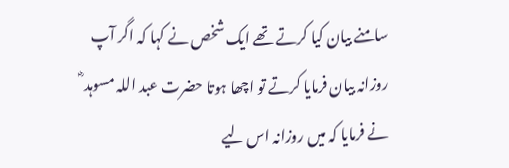سامنے بیان کیا کرتے تھے ایک شخص نے کہا کہ اگر آپ روزانہ بیان فرمایا کرتے تو اچھا ہوتا حضرت عبد اللہ مسوہد ؓ نے فرمایا کہ میں روزانہ اس لیے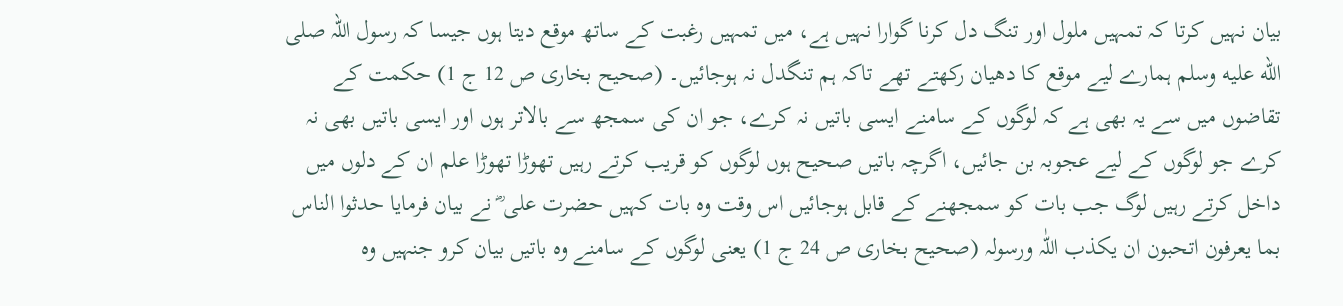بیان نہیں کرتا کہ تمہیں ملول اور تنگ دل کرنا گوارا نہیں ہے، میں تمہیں رغبت کے ساتھ موقع دیتا ہوں جیسا کہ رسول اللہ صلى الله عليه وسلم ہمارے لیے موقع کا دھیان رکھتے تھے تاکہ ہم تنگدل نہ ہوجائیں۔ (صحیح بخاری ص 12 ج 1) حکمت کے تقاضوں میں سے یہ بھی ہے کہ لوگوں کے سامنے ایسی باتیں نہ کرے، جو ان کی سمجھ سے بالاتر ہوں اور ایسی باتیں بھی نہ کرے جو لوگوں کے لیے عجوبہ بن جائیں، اگرچہ باتیں صحیح ہوں لوگوں کو قریب کرتے رہیں تھوڑا تھوڑا علم ان کے دلوں میں داخل کرتے رہیں لوگ جب بات کو سمجھنے کے قابل ہوجائیں اس وقت وہ بات کہیں حضرت علی ؓ نے بیان فرمایا حدثوا الناس بما یعرفون اتحبون ان یکذب اللّٰہ ورسولہ (صحیح بخاری ص 24 ج 1) یعنی لوگوں کے سامنے وہ باتیں بیان کرو جنہیں وہ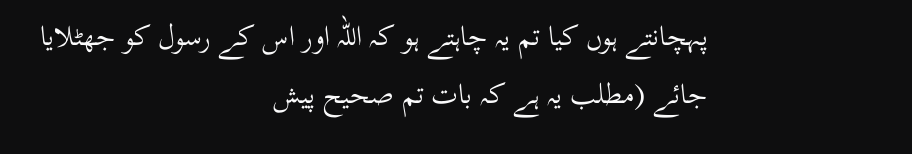پہچانتے ہوں کیا تم یہ چاہتے ہو کہ اللہ اور اس کے رسول کو جھٹلایا جائے (مطلب یہ ہے کہ بات تم صحیح پیش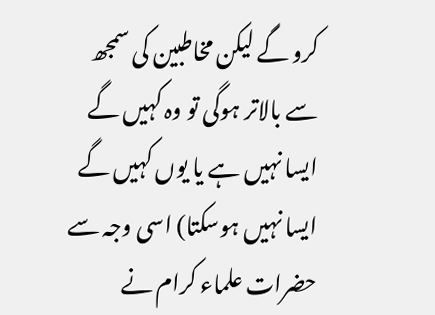کرو گے لیکن مخاطبین کی سمجھ سے بالاتر ہوگی تو وہ کہیں گے ایسا نہیں ہے یا یوں کہیں گے ایسا نہیں ہوسکتا) اسی وجہ سے حضرات علماء کرام نے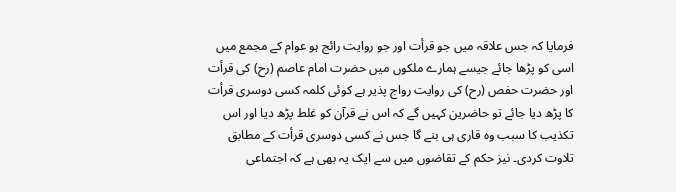فرمایا کہ جس علاقہ میں جو قرأت اور جو روایت رائج ہو عوام کے مجمع میں اسی کو پڑھا جائے جیسے ہمارے ملکوں میں حضرت امام عاصم (رح) کی قرأت اور حضرت حفص (رح) کی روایت رواج پذیر ہے کوئی کلمہ کسی دوسری قرأت کا پڑھ دیا جائے تو حاضرین کہیں گے کہ اس نے قرآن کو غلط پڑھ دیا اور اس تکذیب کا سبب وہ قاری ہی بنے گا جس نے کسی دوسری قرأت کے مطابق تلاوت کردی۔ نیز حکم کے تقاضوں میں سے ایک یہ بھی ہے کہ اجتماعی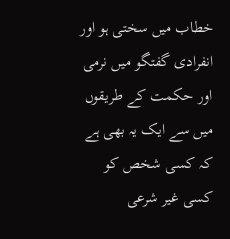خطاب میں سختی ہو اور انفرادی گفتگو میں نرمی اور حکمت کے طریقوں میں سے ایک یہ بھی ہے کہ کسی شخص کو کسی غیر شرعی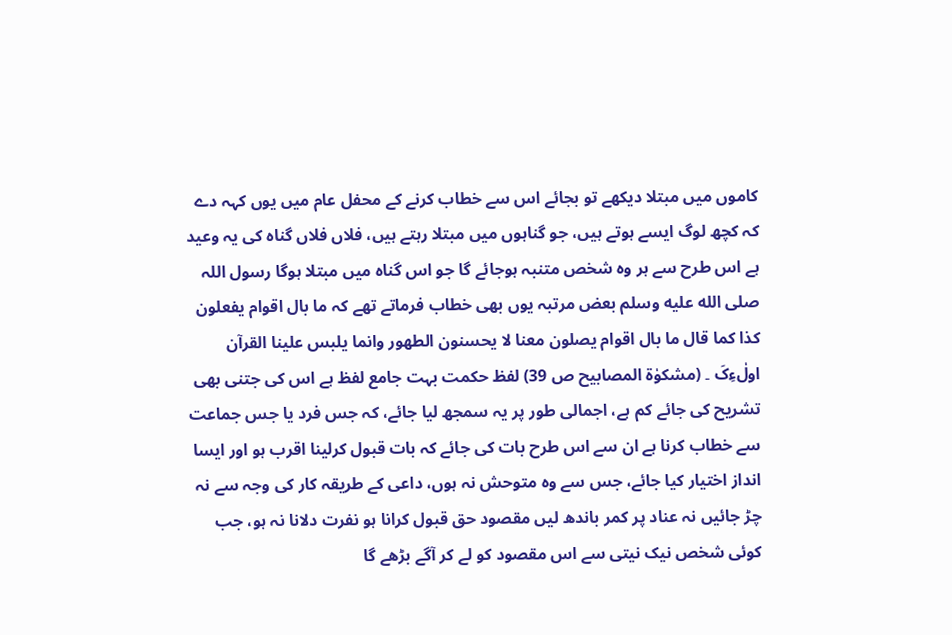کاموں میں مبتلا دیکھے تو بجائے اس سے خطاب کرنے کے محفل عام میں یوں کہہ دے کہ کچھ لوگ ایسے ہوتے ہیں، جو گناہوں میں مبتلا رہتے ہیں، فلاں فلاں گناہ کی یہ وعید ہے اس طرح سے ہر وہ شخص متنبہ ہوجائے گا جو اس گناہ میں مبتلا ہوگا رسول اللہ صلى الله عليه وسلم بعض مرتبہ یوں بھی خطاب فرماتے تھے کہ ما بال اقوام یفعلون کذا کما قال ما بال اقوام یصلون معنا لا یحسنون الطھور وانما یلبس علینا القرآن اولٰءِکَ ۔ (مشکوٰۃ المصابیح ص 39) لفظ حکمت بہت جامع لفظ ہے اس کی جتنی بھی تشریح کی جائے کم ہے، اجمالی طور پر یہ سمجھ لیا جائے، کہ جس فرد یا جس جماعت سے خطاب کرنا ہے ان سے اس طرح بات کی جائے کہ بات قبول کرلینا اقرب ہو اور ایسا انداز اختیار کیا جائے، جس سے وہ متوحش نہ ہوں، داعی کے طریقہ کار کی وجہ سے نہ چڑ جائیں نہ عناد پر کمر باندھ لیں مقصود حق قبول کرانا ہو نفرت دلانا نہ ہو، جب کوئی شخص نیک نیتی سے اس مقصود کو لے کر آگے بڑھے گا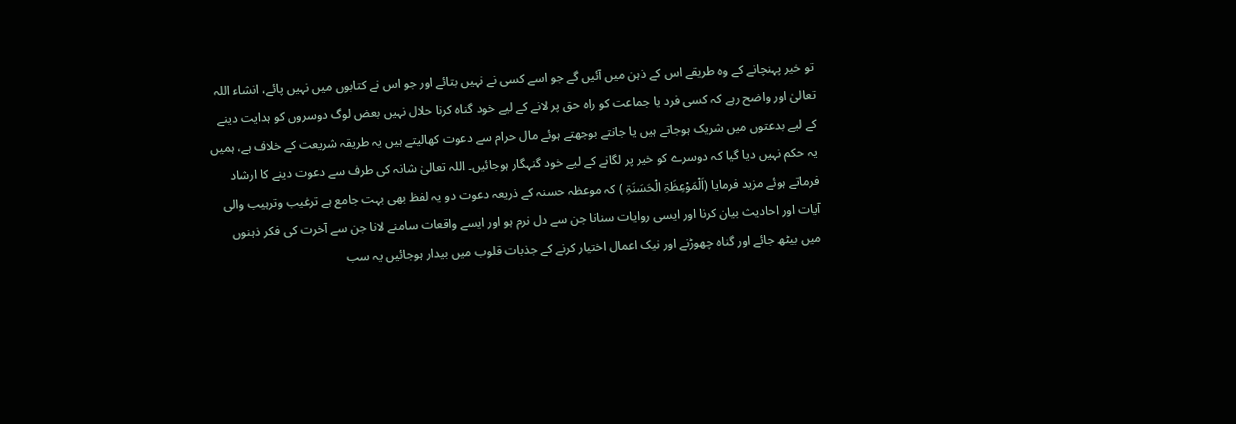تو خیر پہنچانے کے وہ طریقے اس کے ذہن میں آئیں گے جو اسے کسی نے نہیں بتائے اور جو اس نے کتابوں میں نہیں پائے، انشاء اللہ تعالیٰ اور واضح رہے کہ کسی فرد یا جماعت کو راہ حق پر لانے کے لیے خود گناہ کرنا حلال نہیں بعض لوگ دوسروں کو ہدایت دینے کے لیے بدعتوں میں شریک ہوجاتے ہیں یا جانتے بوجھتے ہوئے مال حرام سے دعوت کھالیتے ہیں یہ طریقہ شریعت کے خلاف ہے، ہمیں یہ حکم نہیں دیا گیا کہ دوسرے کو خیر پر لگانے کے لیے خود گنہگار ہوجائیں۔ اللہ تعالیٰ شانہ کی طرف سے دعوت دینے کا ارشاد فرماتے ہوئے مزید فرمایا (اَلْمَوْعِظَۃِ الْحَسَنَۃِ ) کہ موعظہ حسنہ کے ذریعہ دعوت دو یہ لفظ بھی بہت جامع ہے ترغیب وترہیب والی آیات اور احادیث بیان کرنا اور ایسی روایات سنانا جن سے دل نرم ہو اور ایسے واقعات سامنے لانا جن سے آخرت کی فکر ذہنوں میں بیٹھ جائے اور گناہ چھوڑنے اور نیک اعمال اختیار کرنے کے جذبات قلوب میں بیدار ہوجائیں یہ سب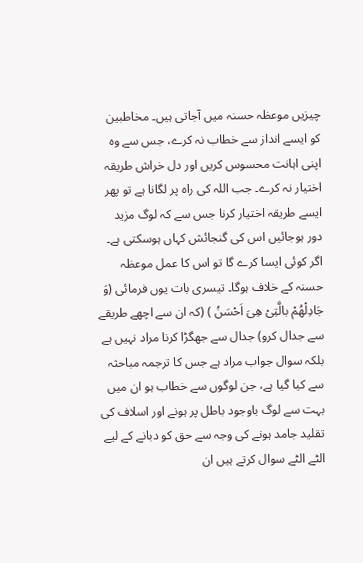چیزیں موعظہ حسنہ میں آجاتی ہیں۔ مخاطبین کو ایسے انداز سے خطاب نہ کرے، جس سے وہ اپنی اہانت محسوس کریں اور دل خراش طریقہ اختیار نہ کرے۔ جب اللہ کی راہ پر لگانا ہے تو پھر ایسے طریقہ اختیار کرنا جس سے کہ لوگ مزید دور ہوجائیں اس کی گنجائش کہاں ہوسکتی ہے۔ اگر کوئی ایسا کرے گا تو اس کا عمل موعظہ حسنہ کے خلاف ہوگا۔ تیسری بات یوں فرمائی (وَ جَادِلْھُمْ بالَّتِیْ ھِیَ اَحْسَنُ ) (کہ ان سے اچھے طریقے سے جدال کرو) جدال سے جھگڑا کرنا مراد نہیں ہے بلکہ سوال جواب مراد ہے جس کا ترجمہ مباحثہ سے کیا گیا ہے، جن لوگوں سے خطاب ہو ان میں بہت سے لوگ باوجود باطل پر ہونے اور اسلاف کی تقلید جامد ہونے کی وجہ سے حق کو دبانے کے لیے الٹے الٹے سوال کرتے ہیں ان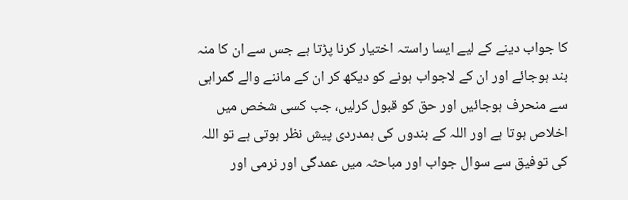کا جواب دینے کے لیے ایسا راستہ اختیار کرنا پڑتا ہے جس سے ان کا منہ بند ہوجائے اور ان کے لاجواب ہونے کو دیکھ کر ان کے ماننے والے گمراہی سے منحرف ہوجائیں اور حق کو قبول کرلیں، جب کسی شخص میں اخلاص ہوتا ہے اور اللہ کے بندوں کی ہمدردی پیش نظر ہوتی ہے تو اللہ کی توفیق سے سوال جواب اور مباحثہ میں عمدگی اور نرمی اور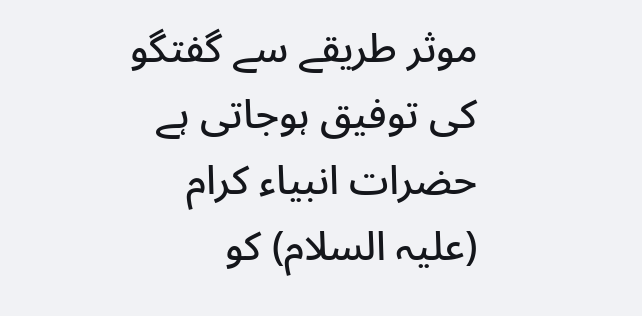موثر طریقے سے گفتگو کی توفیق ہوجاتی ہے حضرات انبیاء کرام (علیہ السلام) کو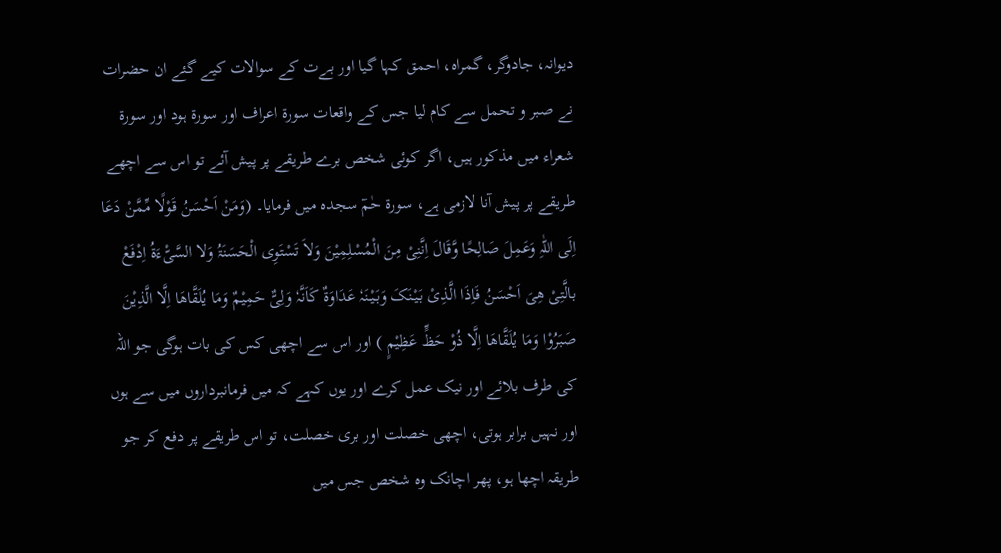دیوانہ، جادوگر، گمراہ، احمق کہا گیا اور بےت کے سوالات کیے گئے ان حضرات نے صبر و تحمل سے کام لیا جس کے واقعات سورة اعراف اور سورة ہود اور سورة شعراء میں مذکور ہیں، اگر کوئی شخص برے طریقے پر پیش آئے تو اس سے اچھے طریقے پر پیش آنا لازمی ہے، سورة حٰمٓ سجدہ میں فرمایا۔ (وَمَنْ اَحْسَنُ قَوْلًا مِّمَّنْ دَعَا اِلَی اللّٰہِ وَعَمِلَ صَالِحًا وَّقَالَ اِنَّنِیْ مِنَ الْمُسْلِمِیْنَ وَلاَ تَسْتَوِی الْحَسَنَۃُ وَلا السَّیّْءَۃُ اِدْفَعْ بالَّتِیْ ھِیَ اَحْسَنُ فَاِذَا الَّذِیْ بَیْنَکَ وَبَیْنَہٗ عَدَاوَۃٌ کَاَنَّہٗ وَلِیٌّ حَمِیْمٌ وَمَا یُلَقَّاھَا اِلَّا الَّذِیْنَ صَبَرُوْا وَمَا یُلَقَّاھَا اِلَّا ذُوْ حَظٍّ عَظِیْمٍ ) اور اس سے اچھی کس کی بات ہوگی جو اللہ کی طرف بلائے اور نیک عمل کرے اور یوں کہے کہ میں فرمانبرداروں میں سے ہوں اور نہیں برابر ہوتی، اچھی خصلت اور بری خصلت، تو اس طریقے پر دفع کر جو طریقہ اچھا ہو، پھر اچانک وہ شخص جس میں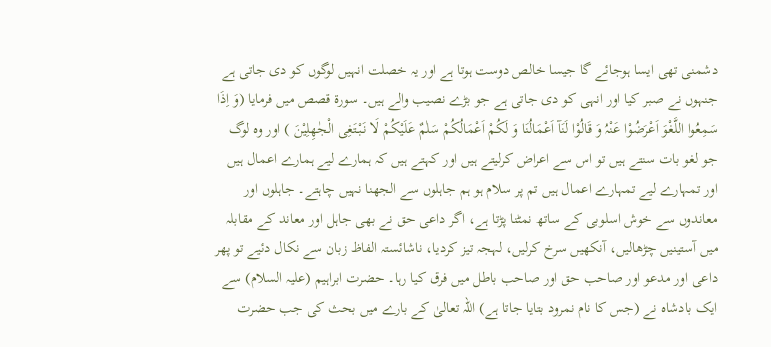دشمنی تھی ایسا ہوجائے گا جیسا خالص دوست ہوتا ہے اور یہ خصلت انہیں لوگوں کو دی جاتی ہے جنہوں نے صبر کیا اور انہی کو دی جاتی ہے جو بڑے نصیب والے ہیں۔ سورة قصص میں فرمایا (وَ اِذَا سَمِعُوا اللَّغْوَ اَعْرَضُوْا عَنْہُ وَ قَالُوْا لَنَآ اَعْمَالُنَا وَ لَکُمْ اَعْمَالُکُمْ سَلٰمٌ عَلَیْکُمْ لَا نَبْتَغِی الْجٰھِلِیْنَ ) اور وہ لوگ جو لغو بات سنتے ہیں تو اس سے اعراض کرلیتے ہیں اور کہتے ہیں کہ ہمارے لیے ہمارے اعمال ہیں اور تمہارے لیے تمہارے اعمال ہیں تم پر سلام ہو ہم جاہلوں سے الجھنا نہیں چاہتے۔ جاہلوں اور معاندوں سے خوش اسلوبی کے ساتھ نمٹنا پڑتا ہے، اگر داعی حق نے بھی جاہل اور معاند کے مقابلہ میں آستینیں چڑھالیں، آنکھیں سرخ کرلیں، لہجہ تیز کردیا، ناشائستہ الفاظ زبان سے نکال دئیے تو پھر داعی اور مدعو اور صاحب حق اور صاحب باطل میں فرق کیا رہا۔ حضرت ابراہیم (علیہ السلام) سے ایک بادشاہ نے (جس کا نام نمرود بتایا جاتا ہے) اللہ تعالیٰ کے بارے میں بحث کی جب حضرت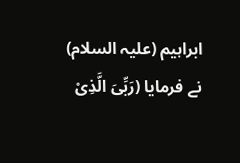ابراہیم (علیہ السلام) نے فرمایا (رَبِّیَ الَّذِیْ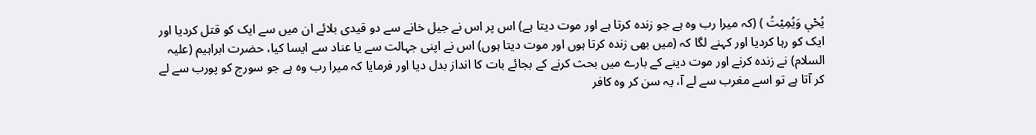یُحْیٖ وَیُمِیْتُ ) (کہ میرا رب وہ ہے جو زندہ کرتا ہے اور موت دیتا ہے) اس پر اس نے جیل خانے سے دو قیدی بلائے ان میں سے ایک کو قتل کردیا اور ایک کو رہا کردیا اور کہنے لگا کہ (میں بھی زندہ کرتا ہوں اور موت دیتا ہوں) اس نے اپنی جہالت سے یا عناد سے ایسا کیا، حضرت ابراہیم (علیہ السلام) نے زندہ کرنے اور موت دینے کے بارے میں بحث کرنے کے بجائے بات کا انداز بدل دیا اور فرمایا کہ میرا رب وہ ہے جو سورج کو پورب سے لے کر آتا ہے تو اسے مغرب سے لے آ، یہ سن کر وہ کافر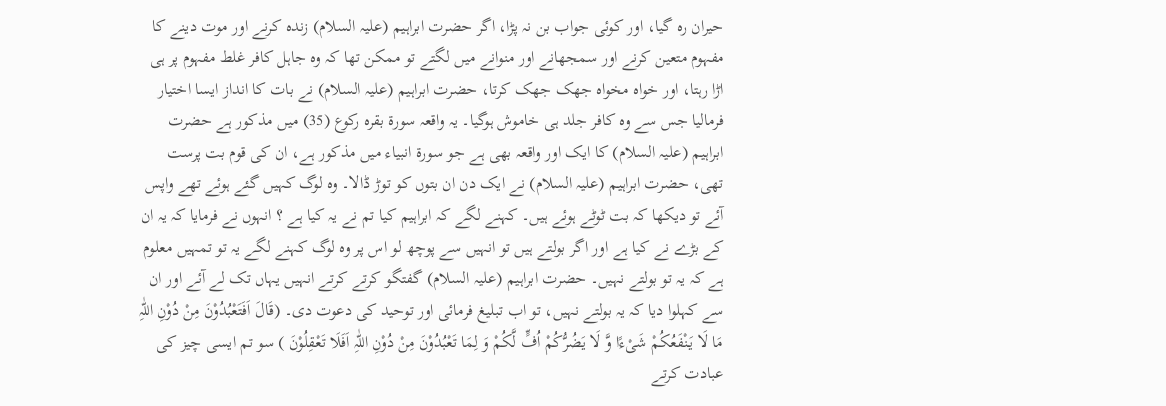حیران رہ گیا، اور کوئی جواب بن نہ پڑا، اگر حضرت ابراہیم (علیہ السلام) زندہ کرنے اور موت دینے کا مفہوم متعین کرنے اور سمجھانے اور منوانے میں لگتے تو ممکن تھا کہ وہ جاہل کافر غلط مفہوم پر ہی اڑا رہتا، اور خواہ مخواہ جھک جھک کرتا، حضرت ابراہیم (علیہ السلام) نے بات کا انداز ایسا اختیار فرمالیا جس سے وہ کافر جلد ہی خاموش ہوگیا۔ یہ واقعہ سورة بقرہ رکوع (35) میں مذکور ہے حضرت ابراہیم (علیہ السلام) کا ایک اور واقعہ بھی ہے جو سورة انبیاء میں مذکور ہے، ان کی قوم بت پرست تھی، حضرت ابراہیم (علیہ السلام) نے ایک دن ان بتوں کو توڑ ڈالا۔ وہ لوگ کہیں گئے ہوئے تھے واپس آئے تو دیکھا کہ بت ٹوٹے ہوئے ہیں۔ کہنے لگے کہ ابراہیم کیا تم نے یہ کیا ہے ؟ انہوں نے فرمایا کہ یہ ان کے بڑے نے کیا ہے اور اگر بولتے ہیں تو انہیں سے پوچھ لو اس پر وہ لوگ کہنے لگے یہ تو تمہیں معلوم ہے کہ یہ تو بولتے نہیں۔ حضرت ابراہیم (علیہ السلام) گفتگو کرتے کرتے انہیں یہاں تک لے آئے اور ان سے کہلوا دیا کہ یہ بولتے نہیں، تو اب تبلیغ فرمائی اور توحید کی دعوت دی۔ (قَالَ اَفَتَعْبُدُوْنَ مِنْ دُوْنِ اللّٰہِ مَا لَا یَنْفَعُکُمْ شَیْءًا وَّ لَا یَضُرُّکُمْ اُفٍّ لَّکُمْ وَ لِمَا تَعْبُدُوْنَ مِنْ دُوْنِ اللّٰہِ اَفَلَا تَعْقِلُوْنَ ) سو تم ایسی چیز کی عبادت کرتے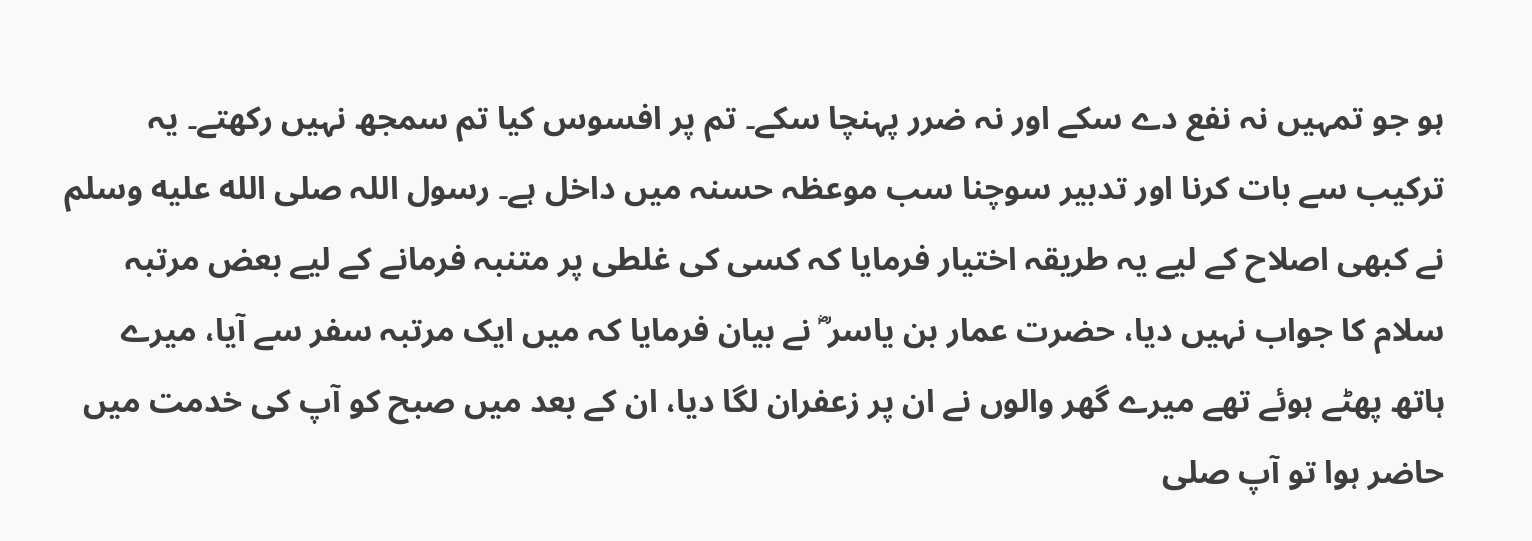ہو جو تمہیں نہ نفع دے سکے اور نہ ضرر پہنچا سکے۔ تم پر افسوس کیا تم سمجھ نہیں رکھتے۔ یہ ترکیب سے بات کرنا اور تدبیر سوچنا سب موعظہ حسنہ میں داخل ہے۔ رسول اللہ صلى الله عليه وسلم نے کبھی اصلاح کے لیے یہ طریقہ اختیار فرمایا کہ کسی کی غلطی پر متنبہ فرمانے کے لیے بعض مرتبہ سلام کا جواب نہیں دیا، حضرت عمار بن یاسر ؓ نے بیان فرمایا کہ میں ایک مرتبہ سفر سے آیا، میرے ہاتھ پھٹے ہوئے تھے میرے گھر والوں نے ان پر زعفران لگا دیا، ان کے بعد میں صبح کو آپ کی خدمت میں حاضر ہوا تو آپ صلى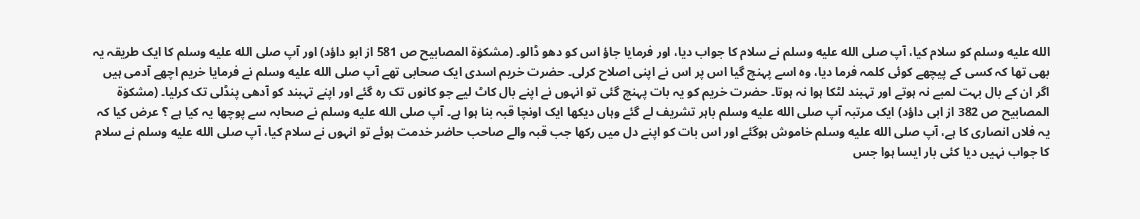الله عليه وسلم کو سلام کیا، آپ صلى الله عليه وسلم نے سلام کا جواب دیا، اور فرمایا جاؤ اس کو دھو ڈالو۔ (مشکوٰۃ المصابیح ص 581 از ابو داؤد) اور آپ صلى الله عليه وسلم کا ایک طریقہ یہ بھی تھا کہ کسی کے پیچھے کوئی کلمہ فرما دیا، وہ اسے پہنچ گیا اس پر اس نے اپنی اصلاح کرلی۔ حضرت خریم اسدی ایک صحابی تھے آپ صلى الله عليه وسلم نے فرمایا خریم اچھے آدمی ہیں اگر ان کے بال بہت لمبے نہ ہوتے اور تہبند لٹکا ہوا نہ ہوتا۔ حضرت خریم کو یہ بات پہنچ گئی تو انہوں نے اپنے بال کاٹ لیے جو کانوں تک رہ گئے اور اپنے تہبند کو آدھی پنڈلی تک کرلیا۔ (مشکوٰۃ المصابیح ص 382 از ابی داؤد) ایک مرتبہ آپ صلى الله عليه وسلم باہر تشریف لے گئے وہاں دیکھا ایک اونچا قبہ بنا ہوا ہے۔ آپ صلى الله عليه وسلم نے صحابہ سے پوچھا یہ کیا ہے ؟ عرض کیا کہ یہ فلاں انصاری کا ہے، آپ صلى الله عليه وسلم خاموش ہوگئے اور اس بات کو اپنے دل میں رکھا جب قبہ والے صاحب حاضر خدمت ہوئے تو انہوں نے سلام کیا، آپ صلى الله عليه وسلم نے سلام کا جواب نہیں دیا کئی بار ایسا ہوا جس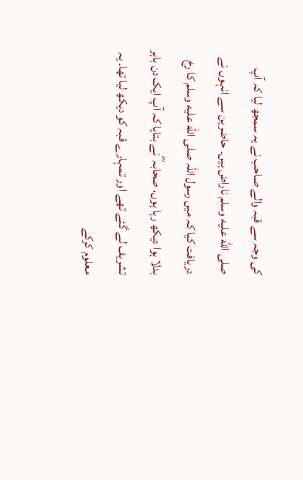کی وجہ سے قبہ والے صاحب نے یہ سمجھ لیا کہ آپ صلى الله عليه وسلم ناراض ہیں۔ حاضرین سے انہوں نے دریافت کیا کہ میں رسول اللہ صلى الله عليه وسلم کا رخ بدلا ہوا دیکھ رہا ہوں، صحابہ ؓ نے بتایا کہ آپ ایک دن باہر تشریف لے گئے تھے اور تمہارے قبہ کو دیکھ لیا تھا۔ یہ معلوم کرکے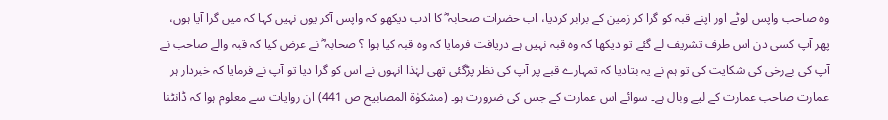وہ صاحب واپس لوٹے اور اپنے قبہ کو گرا کر زمین کے برابر کردیا، اب حضرات صحابہ ؓ کا ادب دیکھو کہ واپس آکر یوں نہیں کہا کہ میں گرا آیا ہوں، پھر آپ کسی دن اس طرف تشریف لے گئے تو دیکھا کہ وہ قبہ نہیں ہے دریافت فرمایا کہ وہ قبہ کیا ہوا ؟ صحابہ ؓ نے عرض کیا کہ قبہ والے صاحب نے آپ کی بےرخی کی شکایت کی تو ہم نے یہ بتادیا کہ تمہارے قبے پر آپ کی نظر پڑگئی تھی لہٰذا انہوں نے اس کو گرا دیا تو آپ نے فرمایا کہ خبردار ہر عمارت صاحب عمارت کے لیے وبال ہے۔ سوائے اس عمارت کے جس کی ضرورت ہو۔ (مشکوٰۃ المصابیح ص 441) ان روایات سے معلوم ہوا کہ ڈانٹنا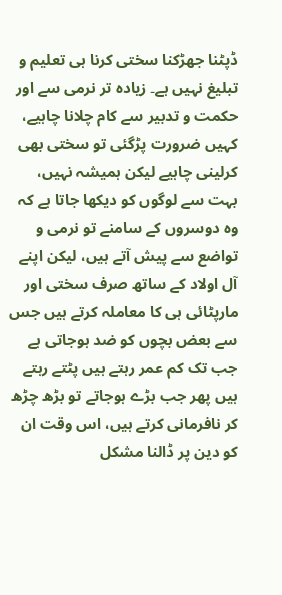ڈپٹنا جھڑکنا سختی کرنا ہی تعلیم و تبلیغ نہیں ہے۔ زیادہ تر نرمی سے اور حکمت و تدبیر سے کام چلانا چاہیے، کہیں ضرورت پڑگئی تو سختی بھی کرلینی چاہیے لیکن ہمیشہ نہیں، بہت سے لوگوں کو دیکھا جاتا ہے کہ وہ دوسروں کے سامنے تو نرمی و تواضع سے پیش آتے ہیں، لیکن اپنے آل اولاد کے ساتھ صرف سختی اور مارپٹائی ہی کا معاملہ کرتے ہیں جس سے بعض بچوں کو ضد ہوجاتی ہے جب تک کم عمر رہتے ہیں پٹتے رہتے ہیں پھر جب بڑے ہوجاتے تو بڑھ چڑھ کر نافرمانی کرتے ہیں، اس وقت ان کو دین پر ڈالنا مشکل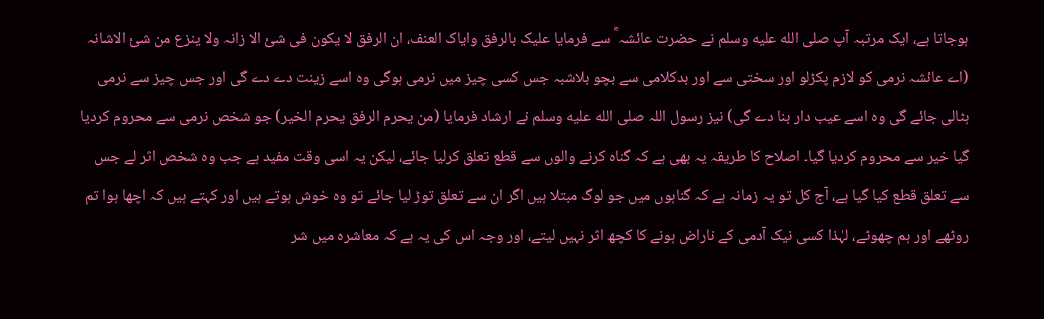ہوجاتا ہے، ایک مرتبہ آپ صلى الله عليه وسلم نے حضرت عائشہ ؓ سے فرمایا علیک بالرفق وایاک العنف، ان الرفق لا یکون فی شئ الا زانہ ولا ینزع من شئ الاشانہ (اے عائشہ نرمی کو لازم پکڑلو اور سختی سے اور بدکلامی سے بچو بلاشبہ جس کسی چیز میں نرمی ہوگی وہ اسے زینت دے دے گی اور جس چیز سے نرمی ہٹالی جائے گی وہ اسے عیب دار بنا دے گی) نیز رسول اللہ صلى الله عليه وسلم نے ارشاد فرمایا (من یحرم الرفق یحرم الخیر) جو شخص نرمی سے محروم کردیا گیا خیر سے محروم کردیا گیا۔ اصلاح کا طریقہ یہ بھی ہے کہ گناہ کرنے والوں سے قطع تعلق کرلیا جائے، لیکن یہ اسی وقت مفید ہے جب وہ شخص اثر لے جس سے تعلق قطع کیا گیا ہے، آج کل تو یہ زمانہ ہے کہ گناہوں میں جو لوگ مبتلا ہیں اگر ان سے تعلق توڑ لیا جائے تو وہ خوش ہوتے ہیں اور کہتے ہیں کہ اچھا ہوا تم روٹھے اور ہم چھوٹے، لہٰذا کسی نیک آدمی کے ناراض ہونے کا کچھ اثر نہیں لیتے، اور وجہ اس کی یہ ہے کہ معاشرہ میں شر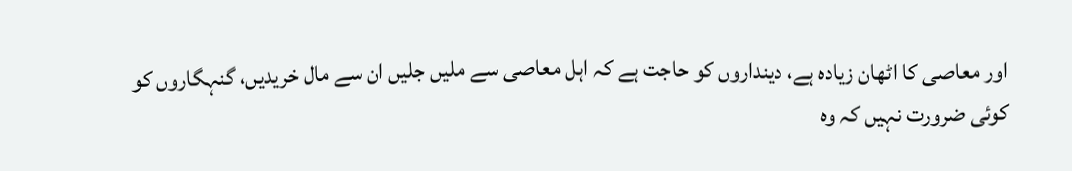اور معاصی کا اٹھان زیادہ ہے، دینداروں کو حاجت ہے کہ اہل معاصی سے ملیں جلیں ان سے مال خریدیں، گنہگاروں کو کوئی ضرورت نہیں کہ وہ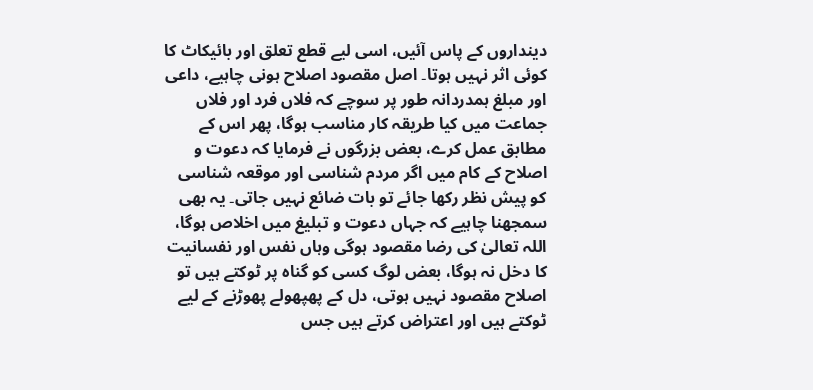دینداروں کے پاس آئیں، اسی لیے قطع تعلق اور بائیکاٹ کا کوئی اثر نہیں ہوتا۔ اصل مقصود اصلاح ہونی چاہیے، داعی اور مبلغ ہمدردانہ طور پر سوچے کہ فلاں فرد اور فلاں جماعت میں کیا طریقہ کار مناسب ہوگا، پھر اس کے مطابق عمل کرے، بعض بزرگوں نے فرمایا کہ دعوت و اصلاح کے کام میں اگر مردم شناسی اور موقعہ شناسی کو پیش نظر رکھا جائے تو بات ضائع نہیں جاتی۔ یہ بھی سمجھنا چاہیے کہ جہاں دعوت و تبلیغ میں اخلاص ہوگا، اللہ تعالیٰ کی رضا مقصود ہوگی وہاں نفس اور نفسانیت کا دخل نہ ہوگا، بعض لوگ کسی کو گناہ پر ٹوکتے ہیں تو اصلاح مقصود نہیں ہوتی، دل کے پھپھولے پھوڑنے کے لیے ٹوکتے ہیں اور اعتراض کرتے ہیں جس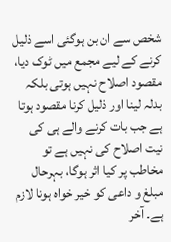شخص سے ان بن ہوگئی اسے ذلیل کرنے کے لیے مجمع میں ٹوک دیا، مقصود اصلاح نہیں ہوتی بلکہ بدلہ لینا اور ذلیل کرنا مقصود ہوتا ہے جب بات کرنے والے ہی کی نیت اصلاح کی نہیں ہے تو مخاطب پر کیا اثر ہوگا، بہرحال مبلغ و داعی کو خیر خواہ ہونا لازم ہے۔ آخر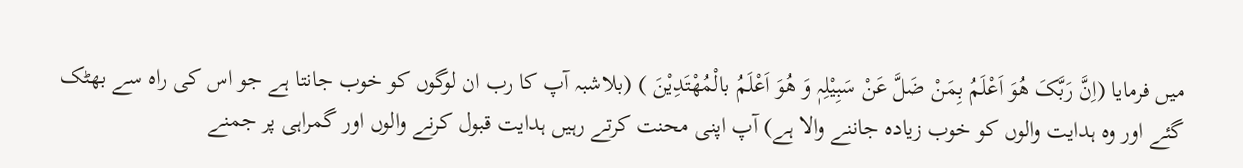میں فرمایا (اِنَّ رَبَّکَ ھُوَ اَعْلَمُ بِمَنْ ضَلَّ عَنْ سَبِیْلِہٖ وَ ھُوَ اَعْلَمُ بالْمُھْتَدِیْنَ ) (بلاشبہ آپ کا رب ان لوگوں کو خوب جانتا ہے جو اس کی راہ سے بھٹک گئے اور وہ ہدایت والوں کو خوب زیادہ جاننے والا ہے) آپ اپنی محنت کرتے رہیں ہدایت قبول کرنے والوں اور گمراہی پر جمنے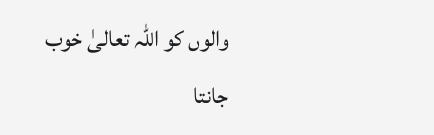والوں کو اللہ تعالیٰ خوب جانتا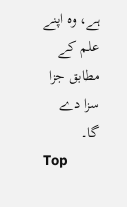ہے، وہ اپنے علم کے مطابق جزا سزا دے گا۔
Top